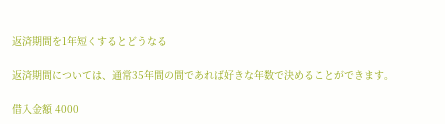返済期間を1年短くするとどうなる

返済期間については、通常35年間の間であれば好きな年数で決めることができます。

借入金額 4000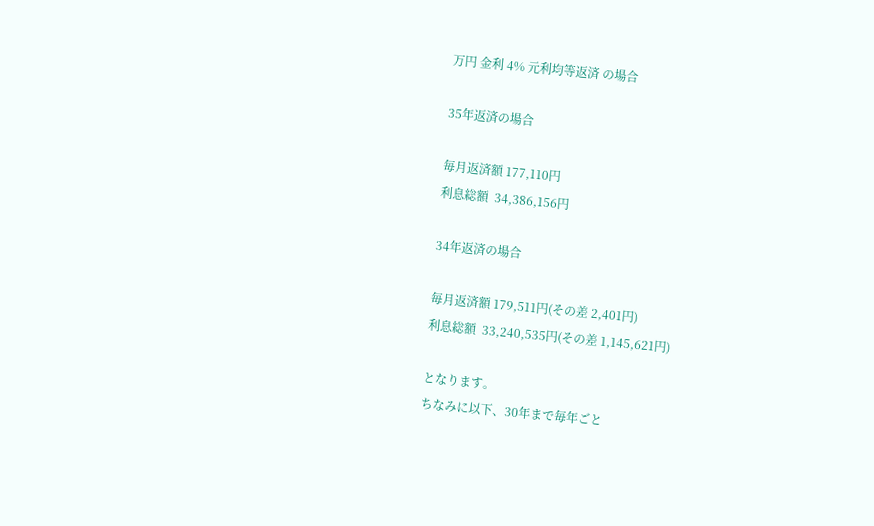万円 金利 4% 元利均等返済 の場合

35年返済の場合

毎月返済額 177,110円
利息総額  34,386,156円

34年返済の場合

毎月返済額 179,511円(その差 2,401円)
利息総額  33,240,535円(その差 1,145,621円)

となります。
ちなみに以下、30年まで毎年ごと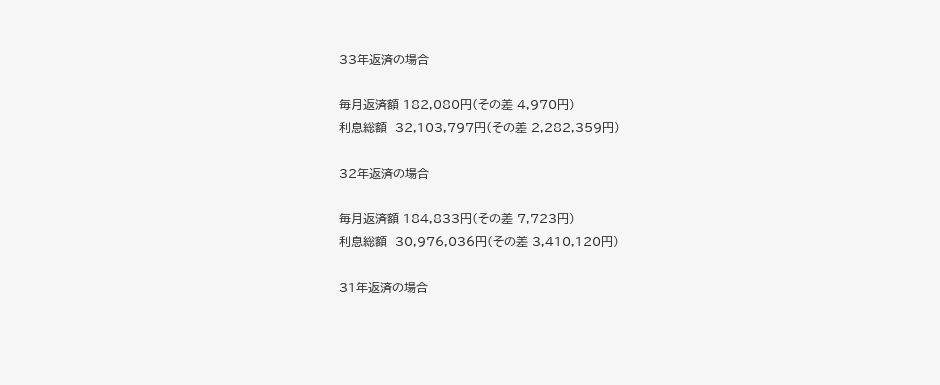33年返済の場合

毎月返済額 182,080円(その差 4,970円)
利息総額  32,103,797円(その差 2,282,359円)

32年返済の場合

毎月返済額 184,833円(その差 7,723円)
利息総額  30,976,036円(その差 3,410,120円)

31年返済の場合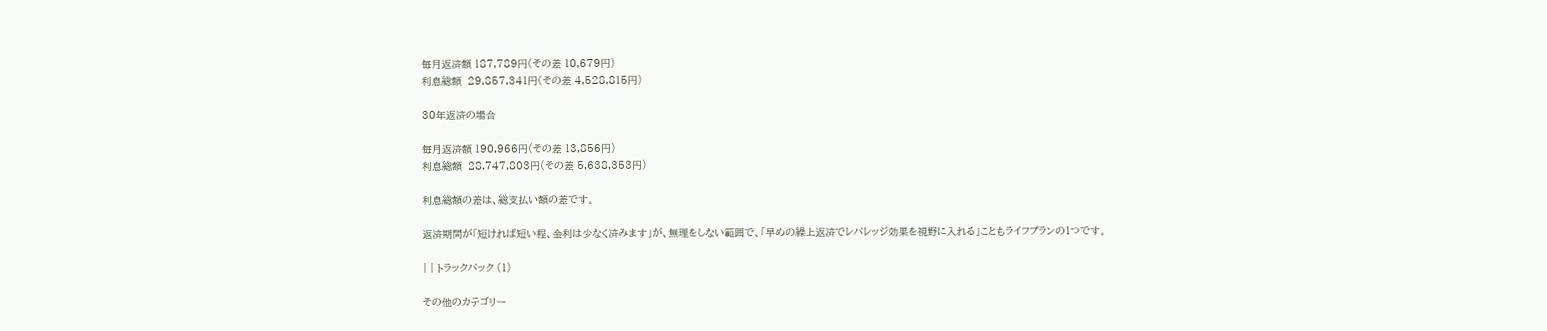毎月返済額 187,789円(その差 10,679円)
利息総額  29,857,341円(その差 4,528,815円)

30年返済の場合

毎月返済額 190,966円(その差 13,856円)
利息総額  28,747,803円(その差 5,638,353円)

利息総額の差は、総支払い額の差です。

返済期間が「短ければ短い程、金利は少なく済みます」が、無理をしない範囲で、「早めの繰上返済でレバレッジ効果を視野に入れる」こともライフプランの1つです。

| | トラックバック (1)

その他のカテゴリー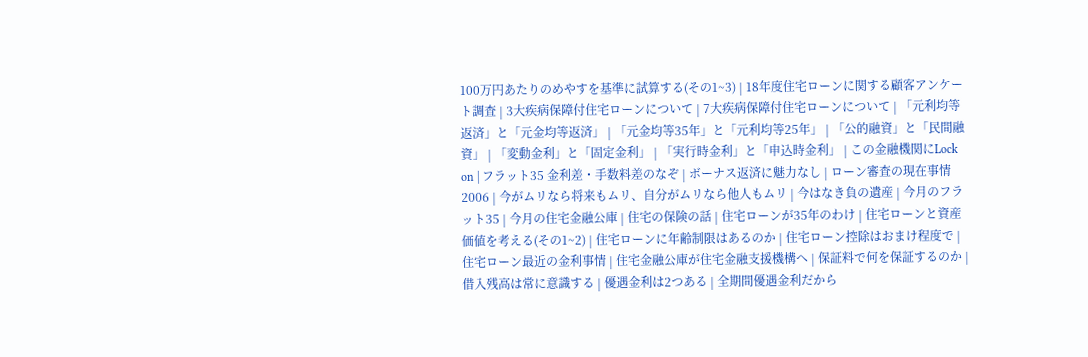100万円あたりのめやすを基準に試算する(その1~3) | 18年度住宅ローンに関する顧客アンケート調査 | 3大疾病保障付住宅ローンについて | 7大疾病保障付住宅ローンについて | 「元利均等返済」と「元金均等返済」 | 「元金均等35年」と「元利均等25年」 | 「公的融資」と「民間融資」 | 「変動金利」と「固定金利」 | 「実行時金利」と「申込時金利」 | この金融機関にLock on | フラット35 金利差・手数料差のなぞ | ボーナス返済に魅力なし | ローン審査の現在事情2006 | 今がムリなら将来もムリ、自分がムリなら他人もムリ | 今はなき負の遺産 | 今月のフラット35 | 今月の住宅金融公庫 | 住宅の保険の話 | 住宅ローンが35年のわけ | 住宅ローンと資産価値を考える(その1~2) | 住宅ローンに年齢制限はあるのか | 住宅ローン控除はおまけ程度で | 住宅ローン最近の金利事情 | 住宅金融公庫が住宅金融支援機構へ | 保証料で何を保証するのか | 借入残高は常に意識する | 優遇金利は2つある | 全期間優遇金利だから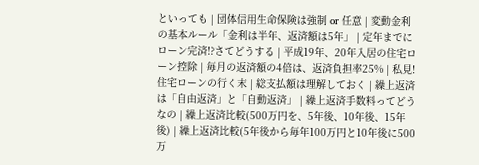といっても | 団体信用生命保険は強制 or 任意 | 変動金利の基本ルール「金利は半年、返済額は5年」 | 定年までにローン完済!?さてどうする | 平成19年、20年入居の住宅ローン控除 | 毎月の返済額の4倍は、返済負担率25% | 私見!住宅ローンの行く末 | 総支払額は理解しておく | 繰上返済は「自由返済」と「自動返済」 | 繰上返済手数料ってどうなの | 繰上返済比較(500万円を、5年後、10年後、15年後) | 繰上返済比較(5年後から毎年100万円と10年後に500万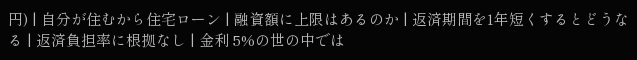円) | 自分が住むから住宅ローン | 融資額に上限はあるのか | 返済期間を1年短くするとどうなる | 返済負担率に根拠なし | 金利 5%の世の中では